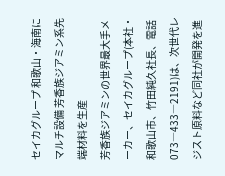セイカグループ 和歌山・海南にマルチ設備 芳香族ジアミン系先端材料を生産
芳香族ジアミンの世界最大手メーカー、セイカグループ(本社・和歌山市、竹田純久社長、電話073―433―2191)は、次世代レジスト原料など同社が開発を進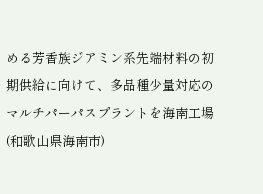める芳香族ジアミン系先端材料の初期供給に向けて、多品種少量対応のマルチパーパスプラントを海南工場(和歌山県海南市)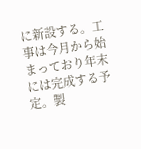に新設する。工事は今月から始まっており年末には完成する予定。製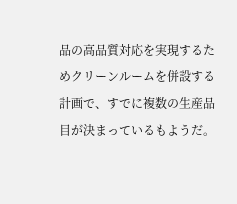品の高品質対応を実現するためクリーンルームを併設する計画で、すでに複数の生産品目が決まっているもようだ。